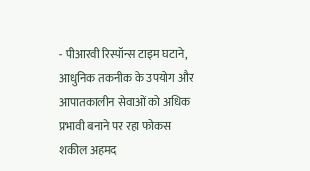- पीआरवी रिस्पॉन्स टाइम घटाने, आधुनिक तकनीक के उपयोग और आपातकालीन सेवाओं को अधिक प्रभावी बनाने पर रहा फोकस
शकील अहमद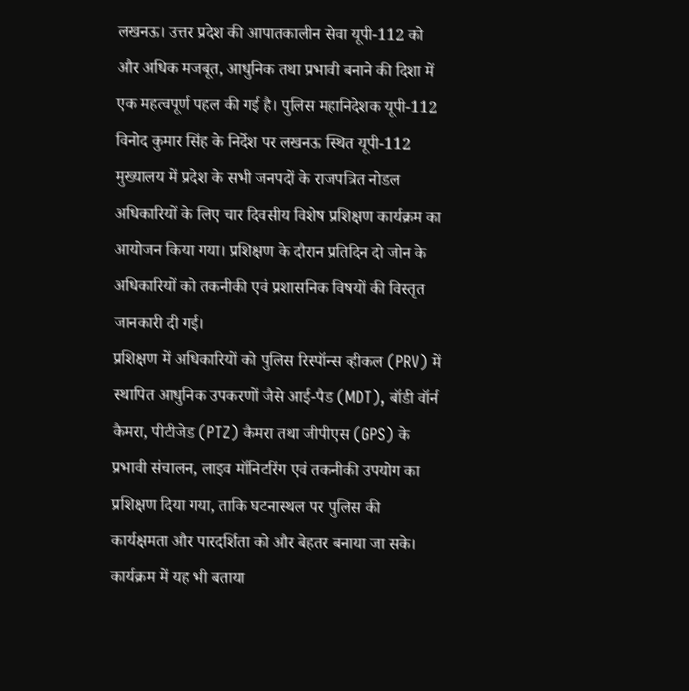लखनऊ। उत्तर प्रदेश की आपातकालीन सेवा यूपी-112 को और अधिक मजबूत, आधुनिक तथा प्रभावी बनाने की दिशा में एक महत्वपूर्ण पहल की गई है। पुलिस महानिदेशक यूपी-112 विनोद कुमार सिंह के निर्देश पर लखनऊ स्थित यूपी-112 मुख्यालय में प्रदेश के सभी जनपदों के राजपत्रित नोडल अधिकारियों के लिए चार दिवसीय विशेष प्रशिक्षण कार्यक्रम का आयोजन किया गया। प्रशिक्षण के दौरान प्रतिदिन दो जोन के अधिकारियों को तकनीकी एवं प्रशासनिक विषयों की विस्तृत जानकारी दी गई।
प्रशिक्षण में अधिकारियों को पुलिस रिस्पॉन्स व्हीकल (PRV) में स्थापित आधुनिक उपकरणों जैसे आई-पैड (MDT), बॉडी वॉर्न कैमरा, पीटीजेड (PTZ) कैमरा तथा जीपीएस (GPS) के प्रभावी संचालन, लाइव मॉनिटरिंग एवं तकनीकी उपयोग का प्रशिक्षण दिया गया, ताकि घटनास्थल पर पुलिस की कार्यक्षमता और पारदर्शिता को और बेहतर बनाया जा सके।
कार्यक्रम में यह भी बताया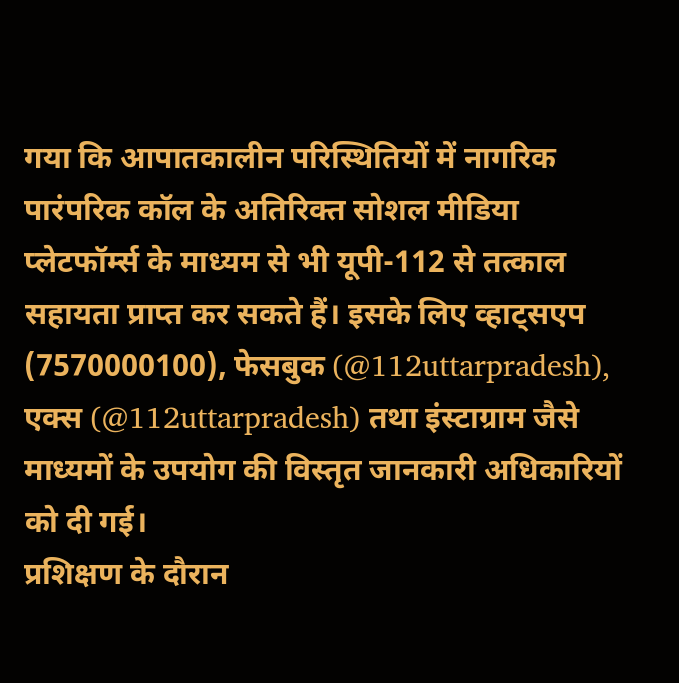गया कि आपातकालीन परिस्थितियों में नागरिक पारंपरिक कॉल के अतिरिक्त सोशल मीडिया प्लेटफॉर्म्स के माध्यम से भी यूपी-112 से तत्काल सहायता प्राप्त कर सकते हैं। इसके लिए व्हाट्सएप (7570000100), फेसबुक (@112uttarpradesh), एक्स (@112uttarpradesh) तथा इंस्टाग्राम जैसे माध्यमों के उपयोग की विस्तृत जानकारी अधिकारियों को दी गई।
प्रशिक्षण के दौरान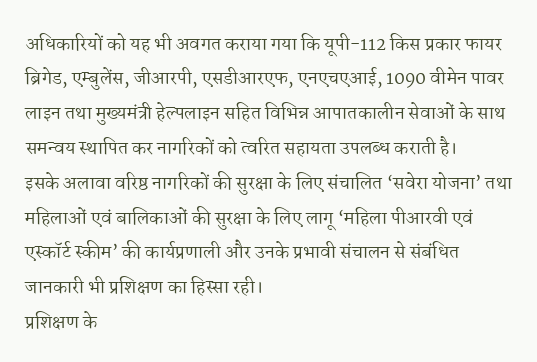अधिकारियों को यह भी अवगत कराया गया कि यूपी-112 किस प्रकार फायर ब्रिगेड, एम्बुलेंस, जीआरपी, एसडीआरएफ, एनएचएआई, 1090 वीमेन पावर लाइन तथा मुख्यमंत्री हेल्पलाइन सहित विभिन्न आपातकालीन सेवाओं के साथ समन्वय स्थापित कर नागरिकों को त्वरित सहायता उपलब्ध कराती है।
इसके अलावा वरिष्ठ नागरिकों की सुरक्षा के लिए संचालित ‘सवेरा योजना’ तथा महिलाओं एवं बालिकाओं की सुरक्षा के लिए लागू ‘महिला पीआरवी एवं एस्कॉर्ट स्कीम’ की कार्यप्रणाली और उनके प्रभावी संचालन से संबंधित जानकारी भी प्रशिक्षण का हिस्सा रही।
प्रशिक्षण के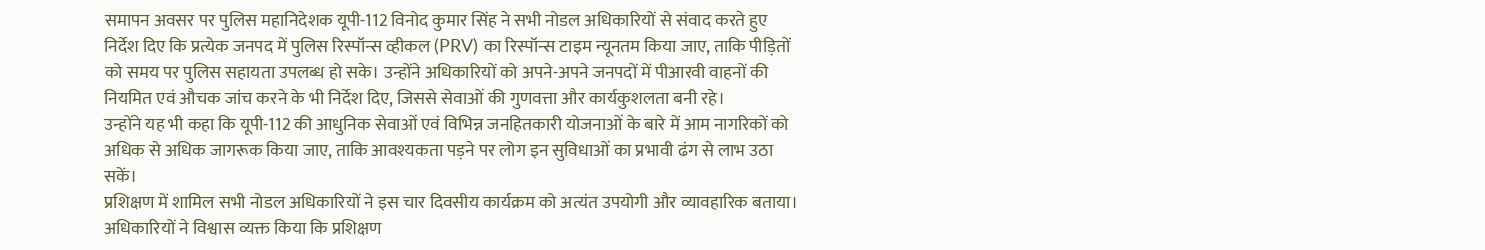समापन अवसर पर पुलिस महानिदेशक यूपी-112 विनोद कुमार सिंह ने सभी नोडल अधिकारियों से संवाद करते हुए निर्देश दिए कि प्रत्येक जनपद में पुलिस रिस्पॉन्स व्हीकल (PRV) का रिस्पॉन्स टाइम न्यूनतम किया जाए, ताकि पीड़ितों को समय पर पुलिस सहायता उपलब्ध हो सके। उन्होंने अधिकारियों को अपने-अपने जनपदों में पीआरवी वाहनों की नियमित एवं औचक जांच करने के भी निर्देश दिए, जिससे सेवाओं की गुणवत्ता और कार्यकुशलता बनी रहे।
उन्होंने यह भी कहा कि यूपी-112 की आधुनिक सेवाओं एवं विभिन्न जनहितकारी योजनाओं के बारे में आम नागरिकों को अधिक से अधिक जागरूक किया जाए, ताकि आवश्यकता पड़ने पर लोग इन सुविधाओं का प्रभावी ढंग से लाभ उठा सकें।
प्रशिक्षण में शामिल सभी नोडल अधिकारियों ने इस चार दिवसीय कार्यक्रम को अत्यंत उपयोगी और व्यावहारिक बताया। अधिकारियों ने विश्वास व्यक्त किया कि प्रशिक्षण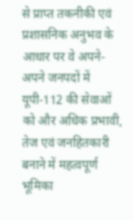से प्राप्त तकनीकी एवं प्रशासनिक अनुभव के आधार पर वे अपने-अपने जनपदों में यूपी-112 की सेवाओं को और अधिक प्रभावी, तेज एवं जनहितकारी बनाने में महत्वपूर्ण भूमिका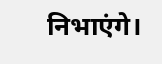निभाएंगे।